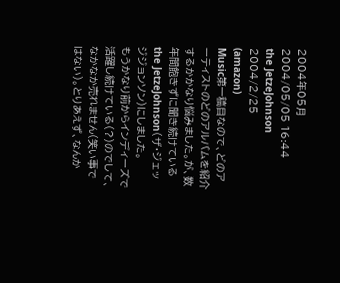2004年05月
2004/05/05 16:44
the JetzeJohnson
2004/2/25
(amazon)
Music第一稿目なので、どのアーティストのどのアルバムを紹介するかかなり悩みました。が、数年間飽きずに聞き続けているthe JetzeJohnson(ザ・ジェッジジョンソン)にしました。
もうかなり前からインディーズで活躍し続けている(?)のでして、なかなか売れません(笑い事ではない)。とりあえず、なんか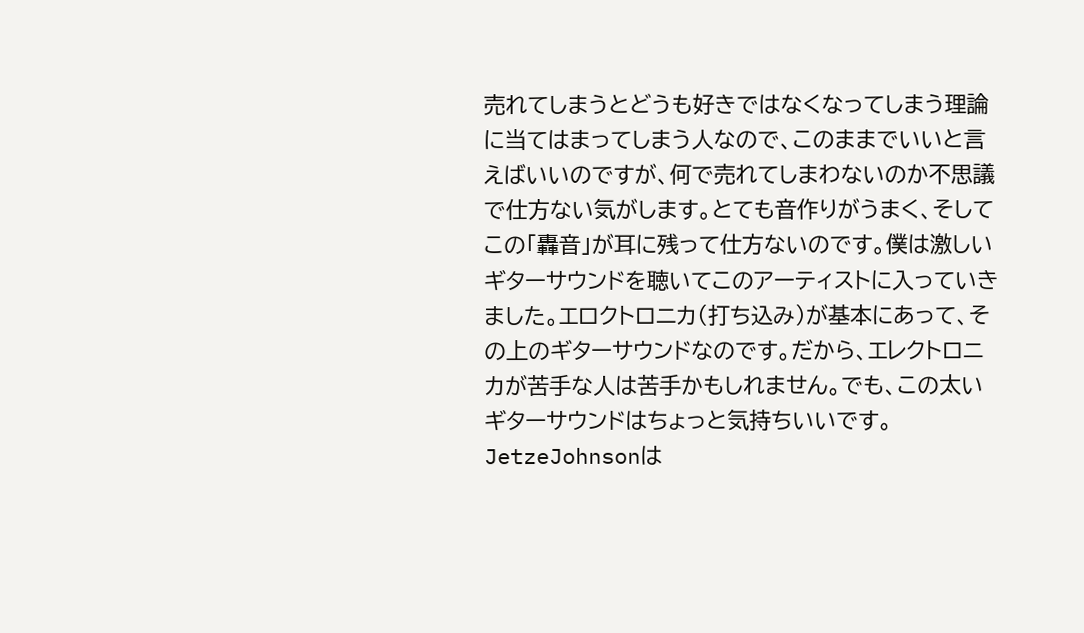売れてしまうとどうも好きではなくなってしまう理論に当てはまってしまう人なので、このままでいいと言えばいいのですが、何で売れてしまわないのか不思議で仕方ない気がします。とても音作りがうまく、そしてこの「轟音」が耳に残って仕方ないのです。僕は激しいギターサウンドを聴いてこのアーティストに入っていきました。エロクトロニカ(打ち込み)が基本にあって、その上のギターサウンドなのです。だから、エレクトロニカが苦手な人は苦手かもしれません。でも、この太いギターサウンドはちょっと気持ちいいです。JetzeJohnsonは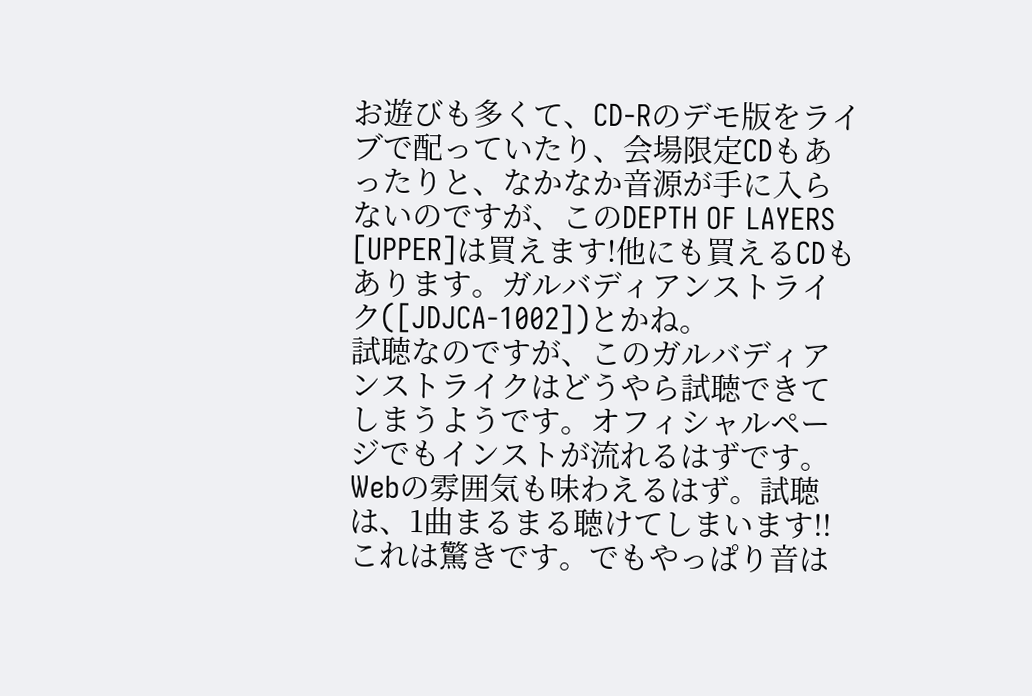お遊びも多くて、CD-Rのデモ版をライブで配っていたり、会場限定CDもあったりと、なかなか音源が手に入らないのですが、このDEPTH OF LAYERS [UPPER]は買えます!他にも買えるCDもあります。ガルバディアンストライク([JDJCA-1002])とかね。
試聴なのですが、このガルバディアンストライクはどうやら試聴できてしまうようです。オフィシャルページでもインストが流れるはずです。Webの雰囲気も味わえるはず。試聴は、1曲まるまる聴けてしまいます!!これは驚きです。でもやっぱり音は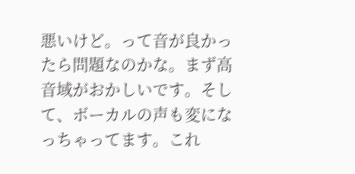悪いけど。って音が良かったら問題なのかな。まず高音域がおかしいです。そして、ボーカルの声も変になっちゃってます。これ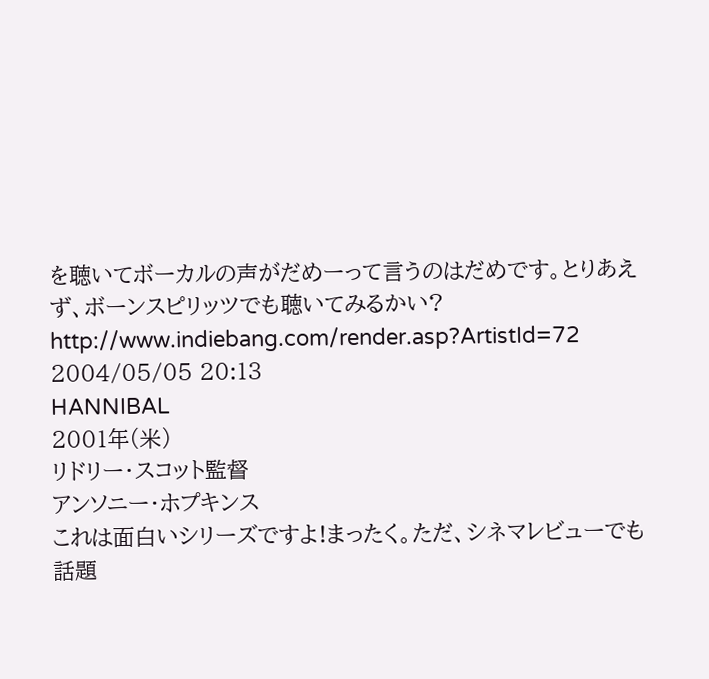を聴いてボーカルの声がだめーって言うのはだめです。とりあえず、ボーンスピリッツでも聴いてみるかい?
http://www.indiebang.com/render.asp?ArtistId=72
2004/05/05 20:13
HANNIBAL
2001年(米)
リドリー・スコット監督
アンソニー・ホプキンス
これは面白いシリーズですよ!まったく。ただ、シネマレビューでも話題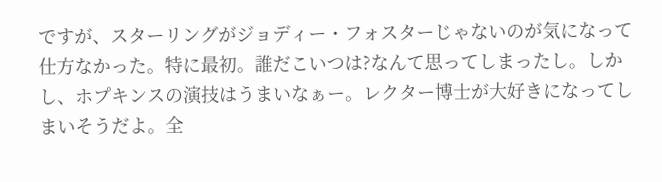ですが、スターリングがジョディー・フォスターじゃないのが気になって仕方なかった。特に最初。誰だこいつは?なんて思ってしまったし。しかし、ホプキンスの演技はうまいなぁー。レクター博士が大好きになってしまいそうだよ。全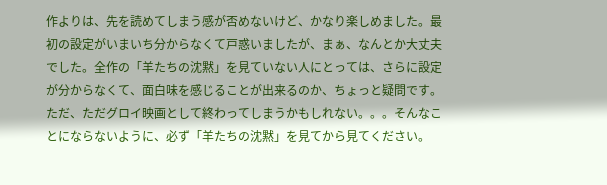作よりは、先を読めてしまう感が否めないけど、かなり楽しめました。最初の設定がいまいち分からなくて戸惑いましたが、まぁ、なんとか大丈夫でした。全作の「羊たちの沈黙」を見ていない人にとっては、さらに設定が分からなくて、面白味を感じることが出来るのか、ちょっと疑問です。ただ、ただグロイ映画として終わってしまうかもしれない。。。そんなことにならないように、必ず「羊たちの沈黙」を見てから見てください。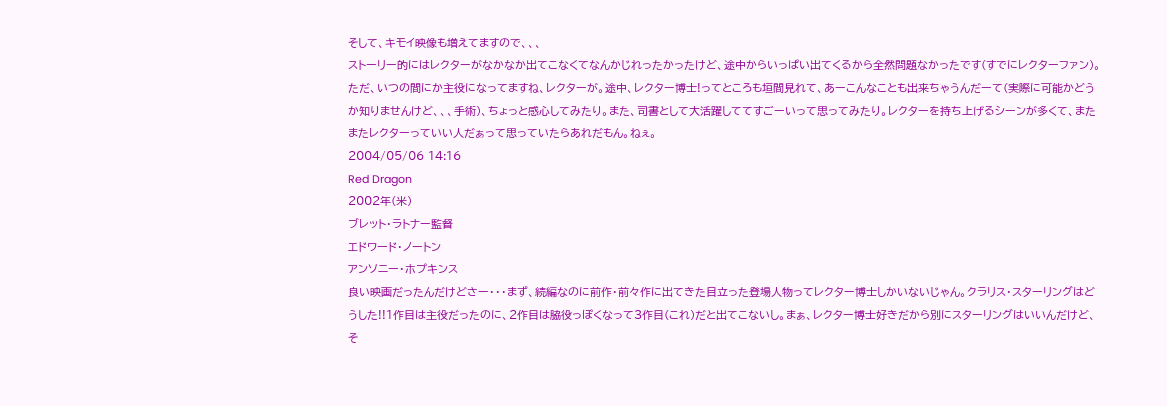そして、キモイ映像も増えてますので、、、
ストーリー的にはレクターがなかなか出てこなくてなんかじれったかったけど、途中からいっぱい出てくるから全然問題なかったです(すでにレクターファン)。ただ、いつの間にか主役になってますね、レクターが。途中、レクター博士!ってところも垣間見れて、あーこんなことも出来ちゃうんだーて(実際に可能かどうか知りませんけど、、、手術)、ちょっと感心してみたり。また、司書として大活躍しててすごーいって思ってみたり。レクターを持ち上げるシーンが多くて、またまたレクターっていい人だぁって思っていたらあれだもん。ねぇ。
2004/05/06 14:16
Red Dragon
2002年(米)
ブレット・ラトナー監督
エドワード・ノートン
アンソニー・ホプキンス
良い映画だったんだけどさー・・・まず、続編なのに前作・前々作に出てきた目立った登場人物ってレクター博士しかいないじゃん。クラリス・スターリングはどうした!!1作目は主役だったのに、2作目は脇役っぽくなって3作目(これ)だと出てこないし。まぁ、レクター博士好きだから別にスターリングはいいんだけど、そ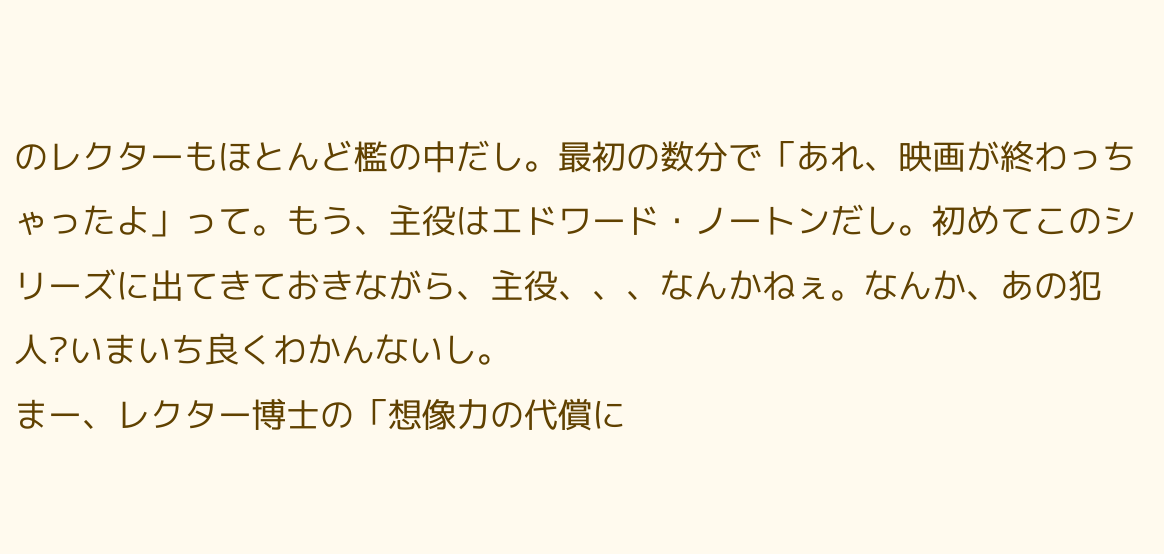のレクターもほとんど檻の中だし。最初の数分で「あれ、映画が終わっちゃったよ」って。もう、主役はエドワード・ノートンだし。初めてこのシリーズに出てきておきながら、主役、、、なんかねぇ。なんか、あの犯人?いまいち良くわかんないし。
まー、レクター博士の「想像力の代償に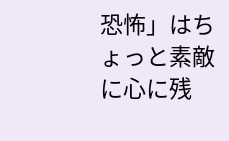恐怖」はちょっと素敵に心に残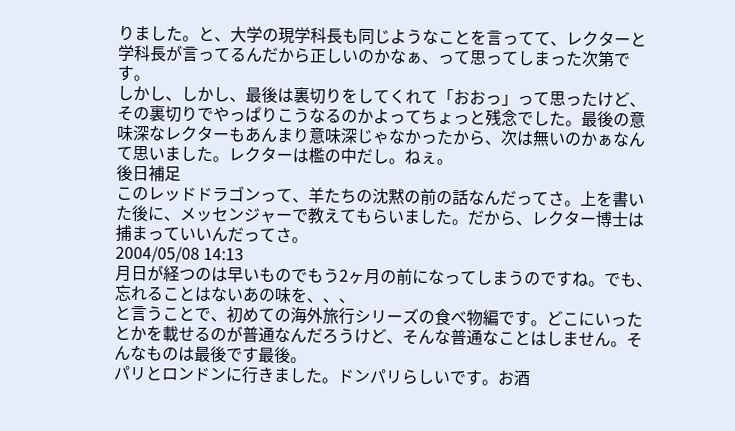りました。と、大学の現学科長も同じようなことを言ってて、レクターと学科長が言ってるんだから正しいのかなぁ、って思ってしまった次第です。
しかし、しかし、最後は裏切りをしてくれて「おおっ」って思ったけど、その裏切りでやっぱりこうなるのかよってちょっと残念でした。最後の意味深なレクターもあんまり意味深じゃなかったから、次は無いのかぁなんて思いました。レクターは檻の中だし。ねぇ。
後日補足
このレッドドラゴンって、羊たちの沈黙の前の話なんだってさ。上を書いた後に、メッセンジャーで教えてもらいました。だから、レクター博士は捕まっていいんだってさ。
2004/05/08 14:13
月日が経つのは早いものでもう2ヶ月の前になってしまうのですね。でも、忘れることはないあの味を、、、
と言うことで、初めての海外旅行シリーズの食べ物編です。どこにいったとかを載せるのが普通なんだろうけど、そんな普通なことはしません。そんなものは最後です最後。
パリとロンドンに行きました。ドンパリらしいです。お酒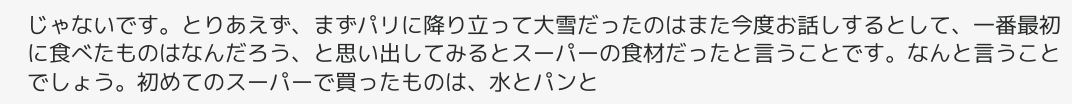じゃないです。とりあえず、まずパリに降り立って大雪だったのはまた今度お話しするとして、一番最初に食べたものはなんだろう、と思い出してみるとスーパーの食材だったと言うことです。なんと言うことでしょう。初めてのスーパーで買ったものは、水とパンと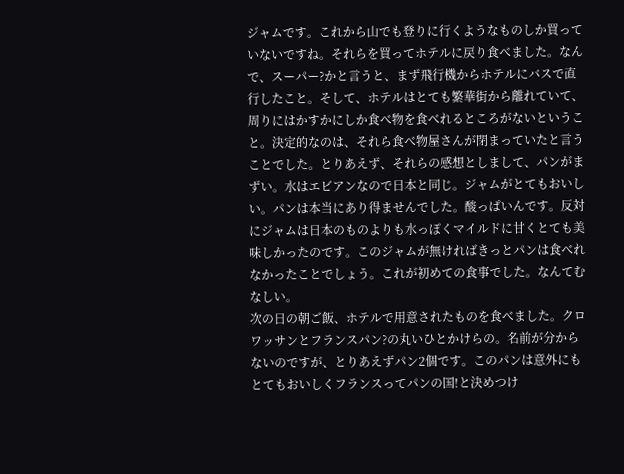ジャムです。これから山でも登りに行くようなものしか買っていないですね。それらを買ってホテルに戻り食べました。なんで、スーパー?かと言うと、まず飛行機からホテルにバスで直行したこと。そして、ホテルはとても繁華街から離れていて、周りにはかすかにしか食べ物を食べれるところがないということ。決定的なのは、それら食べ物屋さんが閉まっていたと言うことでした。とりあえず、それらの感想としまして、パンがまずい。水はエビアンなので日本と同じ。ジャムがとてもおいしい。パンは本当にあり得ませんでした。酸っぱいんです。反対にジャムは日本のものよりも水っぽくマイルドに甘くとても美味しかったのです。このジャムが無ければきっとパンは食べれなかったことでしょう。これが初めての食事でした。なんてむなしい。
次の日の朝ご飯、ホテルで用意されたものを食べました。クロワッサンとフランスパン?の丸いひとかけらの。名前が分からないのですが、とりあえずパン2個です。このパンは意外にもとてもおいしくフランスってパンの国!と決めつけ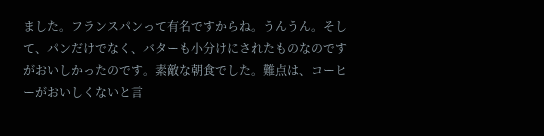ました。フランスパンって有名ですからね。うんうん。そして、パンだけでなく、バターも小分けにされたものなのですがおいしかったのです。素敵な朝食でした。難点は、コーヒーがおいしくないと言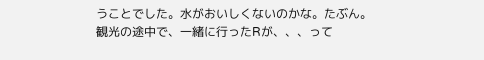うことでした。水がおいしくないのかな。たぶん。
観光の途中で、一緒に行ったRが、、、って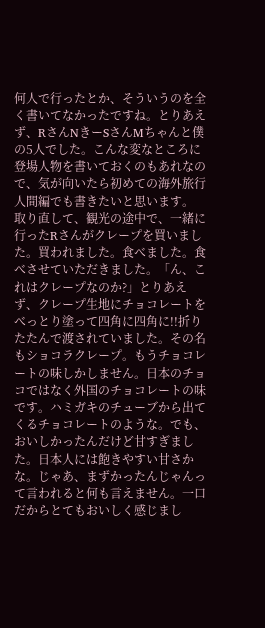何人で行ったとか、そういうのを全く書いてなかったですね。とりあえず、RさんNきーSさんMちゃんと僕の5人でした。こんな変なところに登場人物を書いておくのもあれなので、気が向いたら初めての海外旅行人間編でも書きたいと思います。
取り直して、観光の途中で、一緒に行ったRさんがクレープを買いました。買われました。食べました。食べさせていただきました。「ん、これはクレープなのか?」とりあえず、クレープ生地にチョコレートをべっとり塗って四角に四角に!!折りたたんで渡されていました。その名もショコラクレープ。もうチョコレートの味しかしません。日本のチョコではなく外国のチョコレートの味です。ハミガキのチューブから出てくるチョコレートのような。でも、おいしかったんだけど甘すぎました。日本人には飽きやすい甘さかな。じゃあ、まずかったんじゃんって言われると何も言えません。一口だからとてもおいしく感じまし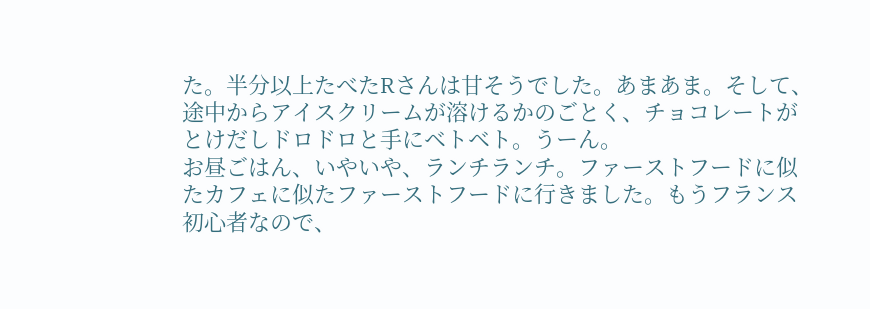た。半分以上たべたRさんは甘そうでした。あまあま。そして、途中からアイスクリームが溶けるかのごとく、チョコレートがとけだしドロドロと手にベトベト。うーん。
お昼ごはん、いやいや、ランチランチ。ファーストフードに似たカフェに似たファーストフードに行きました。もうフランス初心者なので、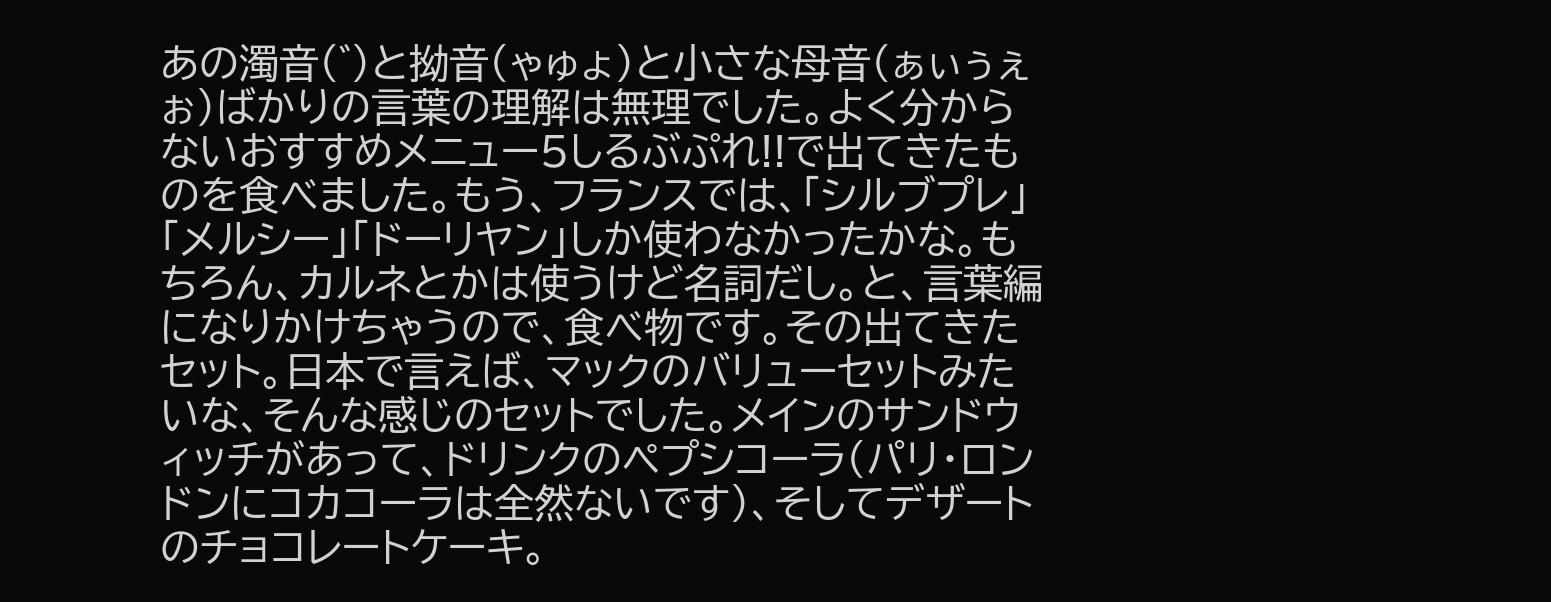あの濁音(゛)と拗音(ゃゅょ)と小さな母音(ぁぃぅぇぉ)ばかりの言葉の理解は無理でした。よく分からないおすすめメニュー5しるぶぷれ!!で出てきたものを食べました。もう、フランスでは、「シルブプレ」「メルシー」「ドーリヤン」しか使わなかったかな。もちろん、カルネとかは使うけど名詞だし。と、言葉編になりかけちゃうので、食べ物です。その出てきたセット。日本で言えば、マックのバリューセットみたいな、そんな感じのセットでした。メインのサンドウィッチがあって、ドリンクのペプシコーラ(パリ・ロンドンにコカコーラは全然ないです)、そしてデザートのチョコレートケーキ。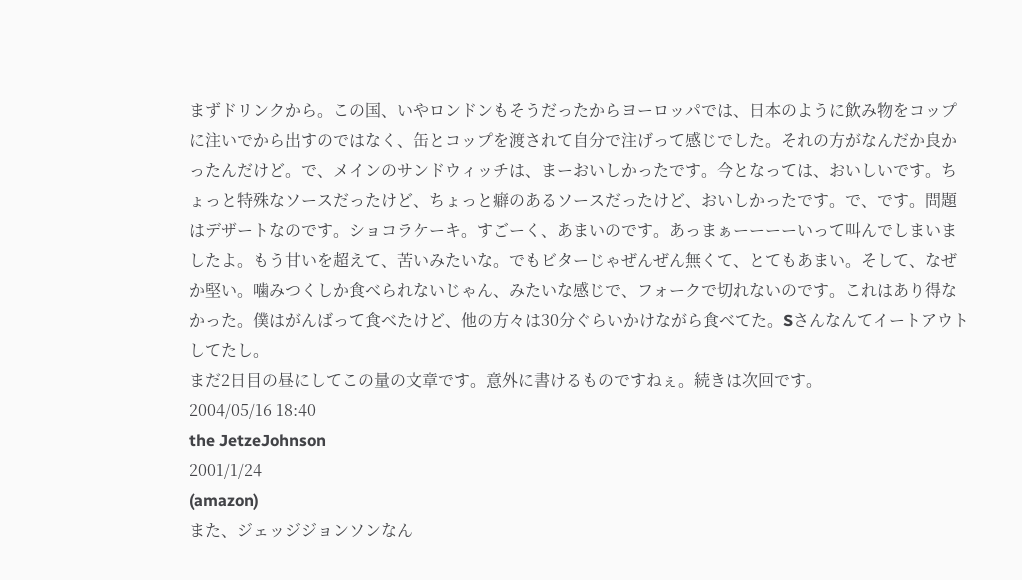まずドリンクから。この国、いやロンドンもそうだったからヨーロッパでは、日本のように飲み物をコップに注いでから出すのではなく、缶とコップを渡されて自分で注げって感じでした。それの方がなんだか良かったんだけど。で、メインのサンドウィッチは、まーおいしかったです。今となっては、おいしいです。ちょっと特殊なソースだったけど、ちょっと癖のあるソースだったけど、おいしかったです。で、です。問題はデザートなのです。ショコラケーキ。すごーく、あまいのです。あっまぁーーーーいって叫んでしまいましたよ。もう甘いを超えて、苦いみたいな。でもビターじゃぜんぜん無くて、とてもあまい。そして、なぜか堅い。噛みつくしか食べられないじゃん、みたいな感じで、フォークで切れないのです。これはあり得なかった。僕はがんばって食べたけど、他の方々は30分ぐらいかけながら食べてた。Sさんなんてイートアウトしてたし。
まだ2日目の昼にしてこの量の文章です。意外に書けるものですねぇ。続きは次回です。
2004/05/16 18:40
the JetzeJohnson
2001/1/24
(amazon)
また、ジェッジジョンソンなん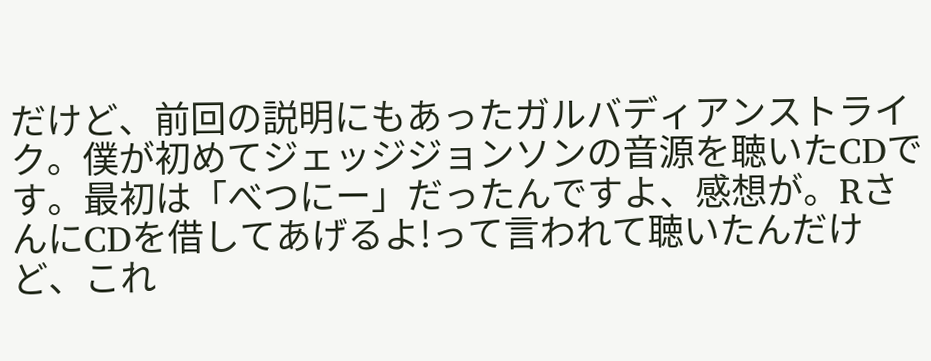だけど、前回の説明にもあったガルバディアンストライク。僕が初めてジェッジジョンソンの音源を聴いたCDです。最初は「べつにー」だったんですよ、感想が。RさんにCDを借してあげるよ!って言われて聴いたんだけど、これ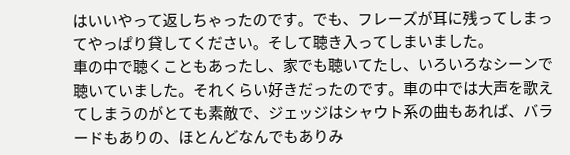はいいやって返しちゃったのです。でも、フレーズが耳に残ってしまってやっぱり貸してください。そして聴き入ってしまいました。
車の中で聴くこともあったし、家でも聴いてたし、いろいろなシーンで聴いていました。それくらい好きだったのです。車の中では大声を歌えてしまうのがとても素敵で、ジェッジはシャウト系の曲もあれば、バラードもありの、ほとんどなんでもありみ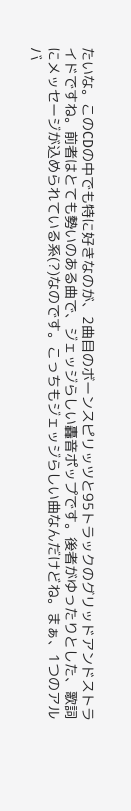たいな。このCDの中でも特に好きなのが、2曲目のボーンスピリッツと95トラックのグリッドアンドストライドですね。前者はとても勢いのある曲で、ジェッジらしい轟音ポップです。後者がゆったりとした、歌詞にメッセージが込められている系(?)なのです。こっちもジェッジらしい曲なんだけどね。まぁ、1つのアルバ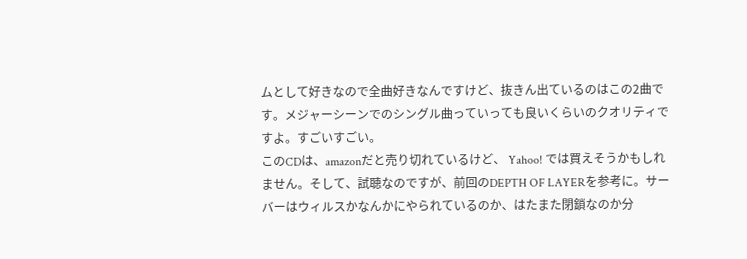ムとして好きなので全曲好きなんですけど、抜きん出ているのはこの2曲です。メジャーシーンでのシングル曲っていっても良いくらいのクオリティですよ。すごいすごい。
このCDは、amazonだと売り切れているけど、 Yahoo! では買えそうかもしれません。そして、試聴なのですが、前回のDEPTH OF LAYERを参考に。サーバーはウィルスかなんかにやられているのか、はたまた閉鎖なのか分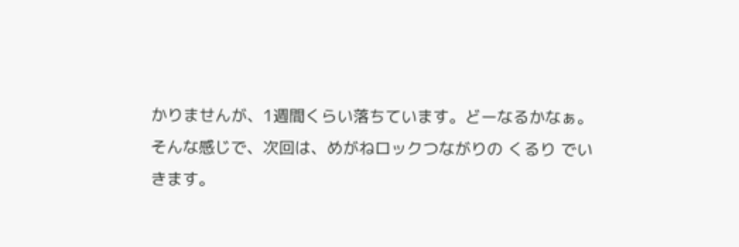かりませんが、1週間くらい落ちています。どーなるかなぁ。
そんな感じで、次回は、めがねロックつながりの くるり でいきます。